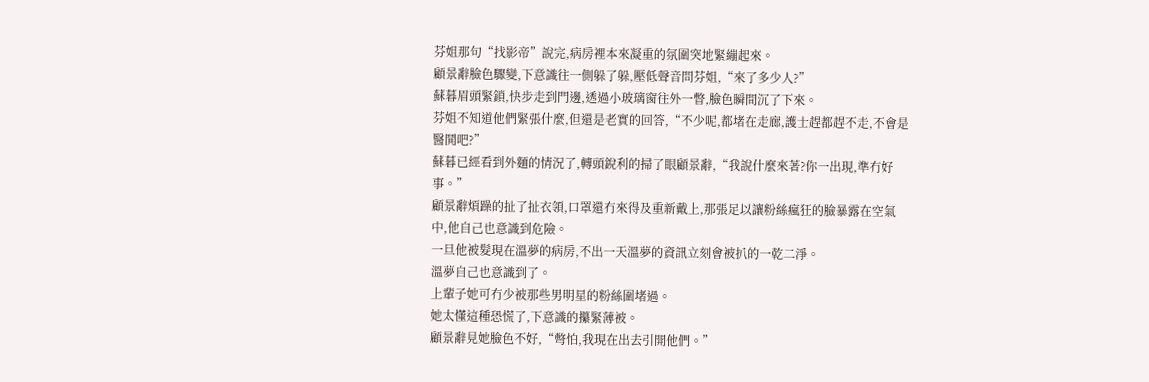芬姐那句“找影帝”說完,病房裡本來凝重的氛圍突地緊繃起來。
顧景辭臉色驟變,下意識往一側躲了躲,壓低聲音問芬姐,“來了多少人?”
蘇暮眉頭緊鎖,快步走到門邊,透過小玻璃窗往外一瞥,臉色瞬間沉了下來。
芬姐不知道他們緊張什麼,但還是老實的回答,“不少呢,都堵在走廊,護士趕都趕不走,不會是醫鬨吧?”
蘇暮已經看到外麵的情況了,轉頭銳利的掃了眼顧景辭,“我說什麼來著?你一出現,準冇好事。”
顧景辭煩躁的扯了扯衣領,口罩還冇來得及重新戴上,那張足以讓粉絲瘋狂的臉暴露在空氣中,他自己也意識到危險。
一旦他被髮現在溫夢的病房,不出一天溫夢的資訊立刻會被扒的一乾二淨。
溫夢自己也意識到了。
上輩子她可冇少被那些男明星的粉絲圍堵過。
她太懂這種恐慌了,下意識的攥緊薄被。
顧景辭見她臉色不好,“彆怕,我現在出去引開他們。”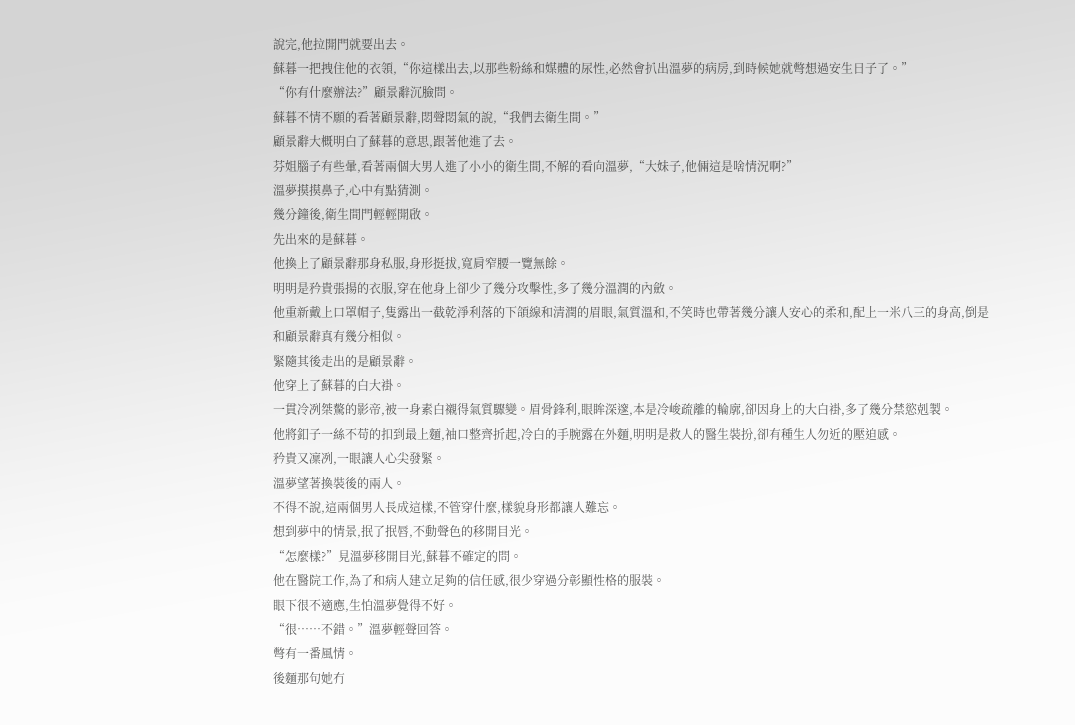說完,他拉開門就要出去。
蘇暮一把拽住他的衣領,“你這樣出去,以那些粉絲和媒體的尿性,必然會扒出溫夢的病房,到時候她就彆想過安生日子了。”
“你有什麼辦法?”顧景辭沉臉問。
蘇暮不情不願的看著顧景辭,悶聲悶氣的說,“我們去衛生間。”
顧景辭大概明白了蘇暮的意思,跟著他進了去。
芬姐腦子有些暈,看著兩個大男人進了小小的衛生間,不解的看向溫夢,“大妹子,他倆這是啥情況啊?”
溫夢摸摸鼻子,心中有點猜測。
幾分鐘後,衛生間門輕輕開啟。
先出來的是蘇暮。
他換上了顧景辭那身私服,身形挺拔,寬肩窄腰一覽無餘。
明明是矜貴張揚的衣服,穿在他身上卻少了幾分攻擊性,多了幾分溫潤的內斂。
他重新戴上口罩帽子,隻露出一截乾淨利落的下頜線和清潤的眉眼,氣質溫和,不笑時也帶著幾分讓人安心的柔和,配上一米八三的身高,倒是和顧景辭真有幾分相似。
緊隨其後走出的是顧景辭。
他穿上了蘇暮的白大褂。
一貫冷冽桀驁的影帝,被一身素白襯得氣質驟變。眉骨鋒利,眼眸深邃,本是冷峻疏離的輪廓,卻因身上的大白褂,多了幾分禁慾剋製。
他將釦子一絲不苟的扣到最上麵,袖口整齊折起,冷白的手腕露在外麵,明明是救人的醫生裝扮,卻有種生人勿近的壓迫感。
矜貴又凜冽,一眼讓人心尖發緊。
溫夢望著換裝後的兩人。
不得不說,這兩個男人長成這樣,不管穿什麼,樣貌身形都讓人難忘。
想到夢中的情景,抿了抿唇,不動聲色的移開目光。
“怎麼樣?”見溫夢移開目光,蘇暮不確定的問。
他在醫院工作,為了和病人建立足夠的信任感,很少穿過分彰顯性格的服裝。
眼下很不適應,生怕溫夢覺得不好。
“很……不錯。”溫夢輕聲回答。
彆有一番風情。
後麵那句她冇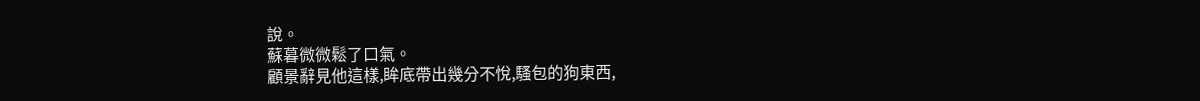說。
蘇暮微微鬆了口氣。
顧景辭見他這樣,眸底帶出幾分不悅,騷包的狗東西,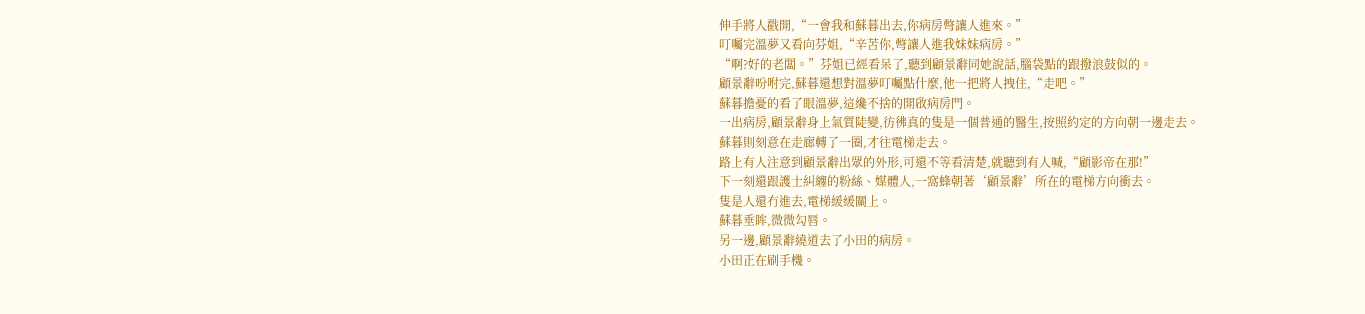伸手將人戳開,“一會我和蘇暮出去,你病房彆讓人進來。”
叮囑完溫夢又看向芬姐,“辛苦你,彆讓人進我妹妹病房。”
“啊?好的老闆。”芬姐已經看呆了,聽到顧景辭同她說話,腦袋點的跟撥浪鼓似的。
顧景辭吩咐完,蘇暮還想對溫夢叮囑點什麼,他一把將人拽住,“走吧。”
蘇暮擔憂的看了眼溫夢,這纔不捨的開啟病房門。
一出病房,顧景辭身上氣質陡變,彷彿真的隻是一個普通的醫生,按照約定的方向朝一邊走去。
蘇暮則刻意在走廊轉了一圈,才往電梯走去。
路上有人注意到顧景辭出眾的外形,可還不等看清楚,就聽到有人喊,“顧影帝在那!”
下一刻還跟護士糾纏的粉絲、媒體人,一窩蜂朝著‘顧景辭’所在的電梯方向衝去。
隻是人還冇進去,電梯緩緩關上。
蘇暮垂眸,微微勾唇。
另一邊,顧景辭繞道去了小田的病房。
小田正在刷手機。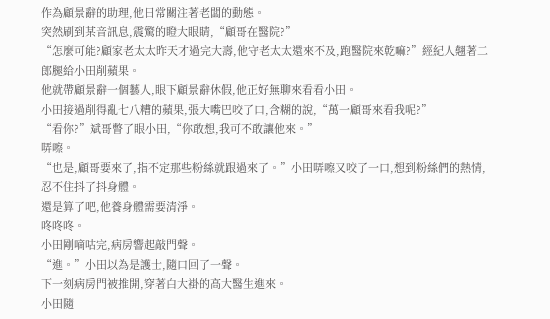作為顧景辭的助理,他日常關注著老闆的動態。
突然刷到某音訊息,震驚的瞪大眼睛,“顧哥在醫院?”
“怎麼可能?顧家老太太昨天才過完大壽,他守老太太還來不及,跑醫院來乾嘛?”經紀人翹著二郎腿給小田削蘋果。
他就帶顧景辭一個藝人,眼下顧景辭休假,他正好無聊來看看小田。
小田接過削得亂七八糟的蘋果,張大嘴巴咬了口,含糊的說,“萬一顧哥來看我呢?”
“看你?”斌哥瞥了眼小田,“你敢想,我可不敢讓他來。”
哢嚓。
“也是,顧哥要來了,指不定那些粉絲就跟過來了。”小田哢嚓又咬了一口,想到粉絲們的熱情,忍不住抖了抖身體。
還是算了吧,他養身體需要清淨。
咚咚咚。
小田剛嘀咕完,病房響起敲門聲。
“進。”小田以為是護士,隨口回了一聲。
下一刻病房門被推開,穿著白大褂的高大醫生進來。
小田隨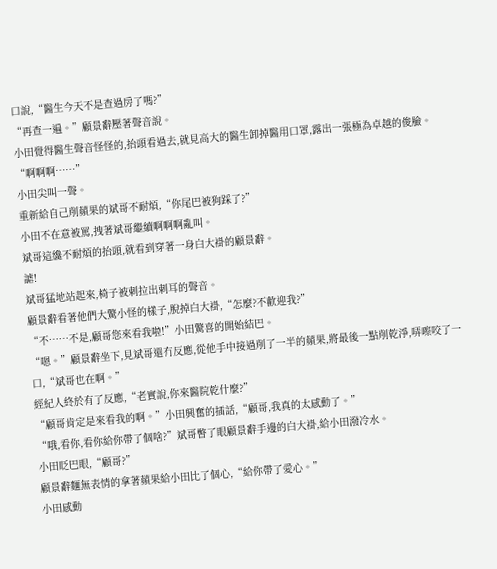口說,“醫生今天不是查過房了嗎?”
“再查一遍。”顧景辭壓著聲音說。
小田覺得醫生聲音怪怪的,抬頭看過去,就見高大的醫生卸掉醫用口罩,露出一張極為卓越的俊臉。
“啊啊啊……”
小田尖叫一聲。
重新給自己削蘋果的斌哥不耐煩,“你尾巴被狗踩了?”
小田不在意被罵,拽著斌哥繼續啊啊啊亂叫。
斌哥這纔不耐煩的抬頭,就看到穿著一身白大褂的顧景辭。
謔!
斌哥猛地站起來,椅子被刺拉出刺耳的聲音。
顧景辭看著他們大驚小怪的樣子,脫掉白大褂,“怎麼?不歡迎我?”
“不……不是,顧哥您來看我啦!”小田驚喜的開始結巴。
“嗯。”顧景辭坐下,見斌哥還冇反應,從他手中接過削了一半的蘋果,將最後一點削乾淨,哢嚓咬了一口,“斌哥也在啊。”
經紀人終於有了反應,“老實說,你來醫院乾什麼?”
“顧哥肯定是來看我的啊。”小田興奮的插話,“顧哥,我真的太感動了。”
“哦,看你,看你給你帶了個啥?”斌哥瞥了眼顧景辭手邊的白大褂,給小田潑冷水。
小田眨巴眼,“顧哥?”
顧景辭麵無表情的拿著蘋果給小田比了個心,“給你帶了愛心。”
小田感動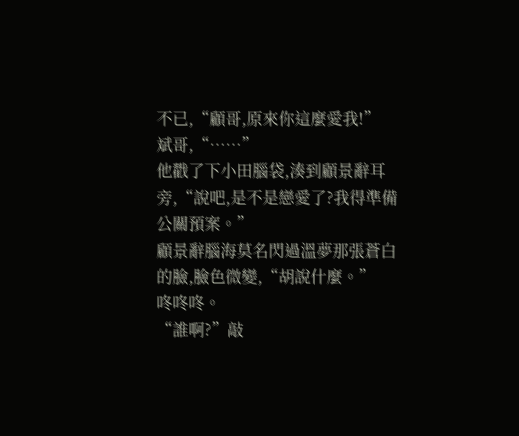不已,“顧哥,原來你這麼愛我!”
斌哥,“……”
他戳了下小田腦袋,湊到顧景辭耳旁,“說吧,是不是戀愛了?我得準備公關預案。”
顧景辭腦海莫名閃過溫夢那張蒼白的臉,臉色微變,“胡說什麼。”
咚咚咚。
“誰啊?”敲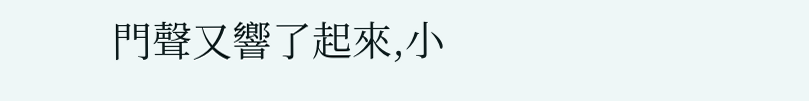門聲又響了起來,小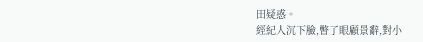田疑惑。
經紀人沉下臉,瞥了眼顧景辭,對小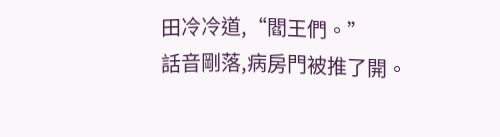田冷冷道,“閻王們。”
話音剛落,病房門被推了開。